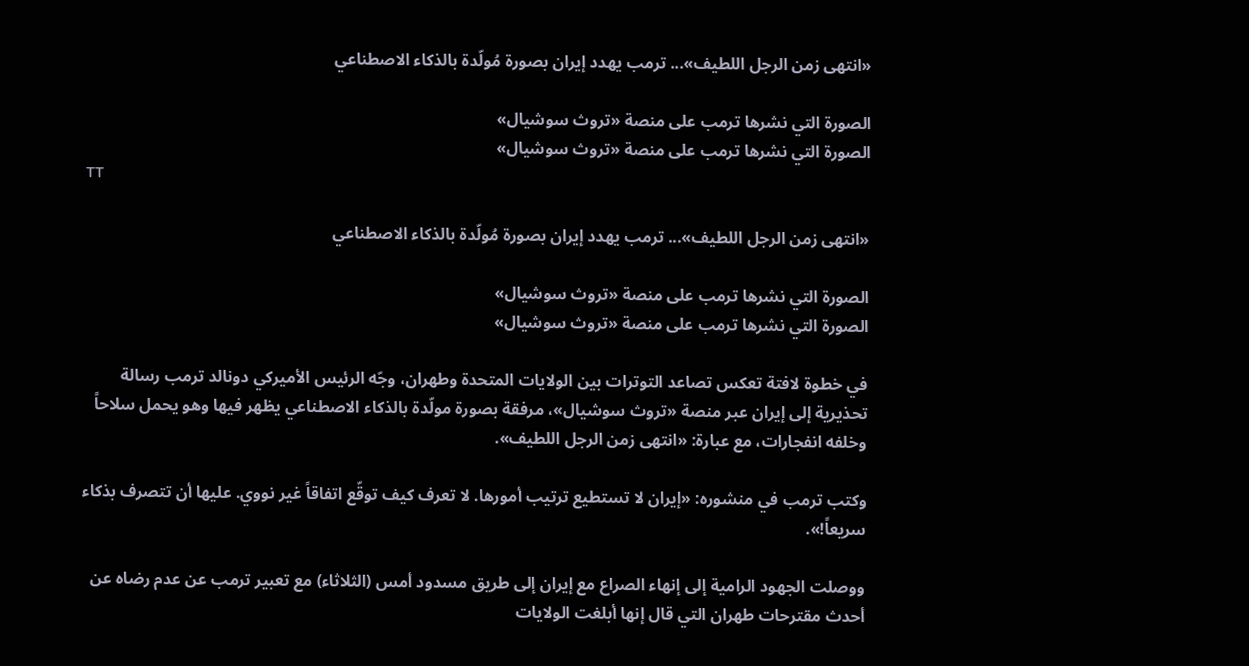«انتهى زمن الرجل اللطيف»... ترمب يهدد إيران بصورة مُولّدة بالذكاء الاصطناعي

الصورة التي نشرها ترمب على منصة «تروث سوشيال»
الصورة التي نشرها ترمب على منصة «تروث سوشيال»
TT

«انتهى زمن الرجل اللطيف»... ترمب يهدد إيران بصورة مُولّدة بالذكاء الاصطناعي

الصورة التي نشرها ترمب على منصة «تروث سوشيال»
الصورة التي نشرها ترمب على منصة «تروث سوشيال»

في خطوة لافتة تعكس تصاعد التوترات بين الولايات المتحدة وطهران، وجّه الرئيس الأميركي دونالد ترمب رسالة تحذيرية إلى إيران عبر منصة «تروث سوشيال»، مرفقة بصورة مولّدة بالذكاء الاصطناعي يظهر فيها وهو يحمل سلاحاً وخلفه انفجارات، مع عبارة: «انتهى زمن الرجل اللطيف».

وكتب ترمب في منشوره: «إيران لا تستطيع ترتيب أمورها. لا تعرف كيف توقّع اتفاقاً غير نووي. عليها أن تتصرف بذكاء سريعاً!».

ووصلت الجهود الرامية إلى إنهاء الصراع مع إيران إلى طريق مسدود أمس (الثلاثاء) مع تعبير ترمب عن عدم رضاه عن أحدث مقترحات طهران التي قال إنها أبلغت الولايات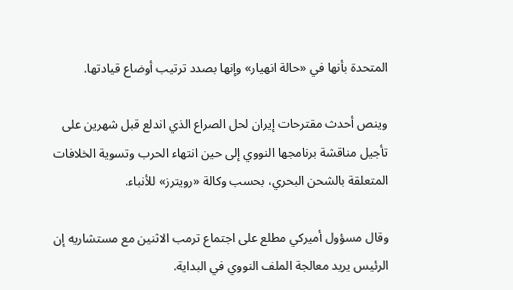المتحدة بأنها في «حالة انهيار» وإنها بصدد ترتيب أوضاع قيادتها.

وينص أحدث مقترحات إيران لحل الصراع الذي اندلع قبل شهرين على تأجيل مناقشة برنامجها النووي إلى حين انتهاء الحرب وتسوية الخلافات المتعلقة بالشحن البحري، بحسب وكالة «رويترز» للأنباء.

وقال مسؤول أميركي مطلع على اجتماع ترمب الاثنين مع مستشاريه إن الرئيس يريد معالجة الملف النووي في البداية.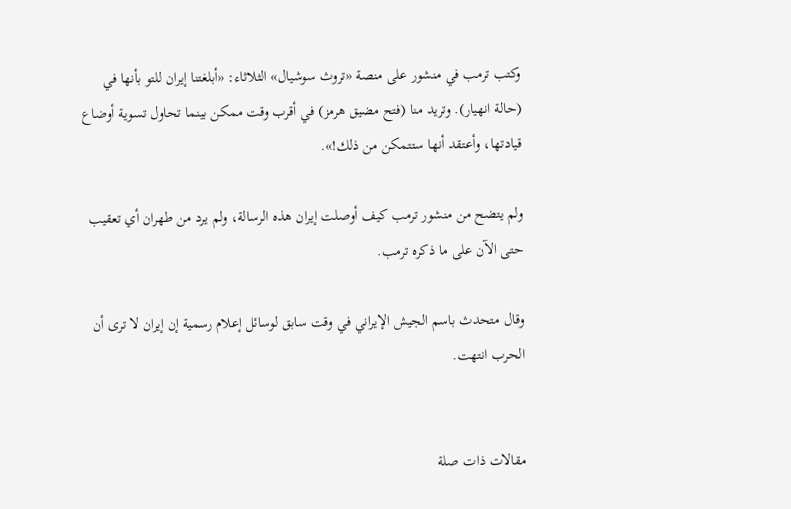وكتب ترمب في منشور على منصة «تروث سوشيال» الثلاثاء: «أبلغتنا إيران للتو بأنها في (حالة انهيار). وتريد منا (فتح مضيق هرمز) في أقرب وقت ممكن بينما تحاول تسوية أوضاع قيادتها، وأعتقد أنها ستتمكن من ذلك!».

ولم يتضح من منشور ترمب كيف أوصلت إيران هذه الرسالة، ولم يرد من طهران أي تعقيب حتى الآن على ما ذكره ترمب.

وقال متحدث باسم الجيش الإيراني في وقت سابق لوسائل إعلام رسمية إن إيران لا ترى أن الحرب انتهت.


مقالات ذات صلة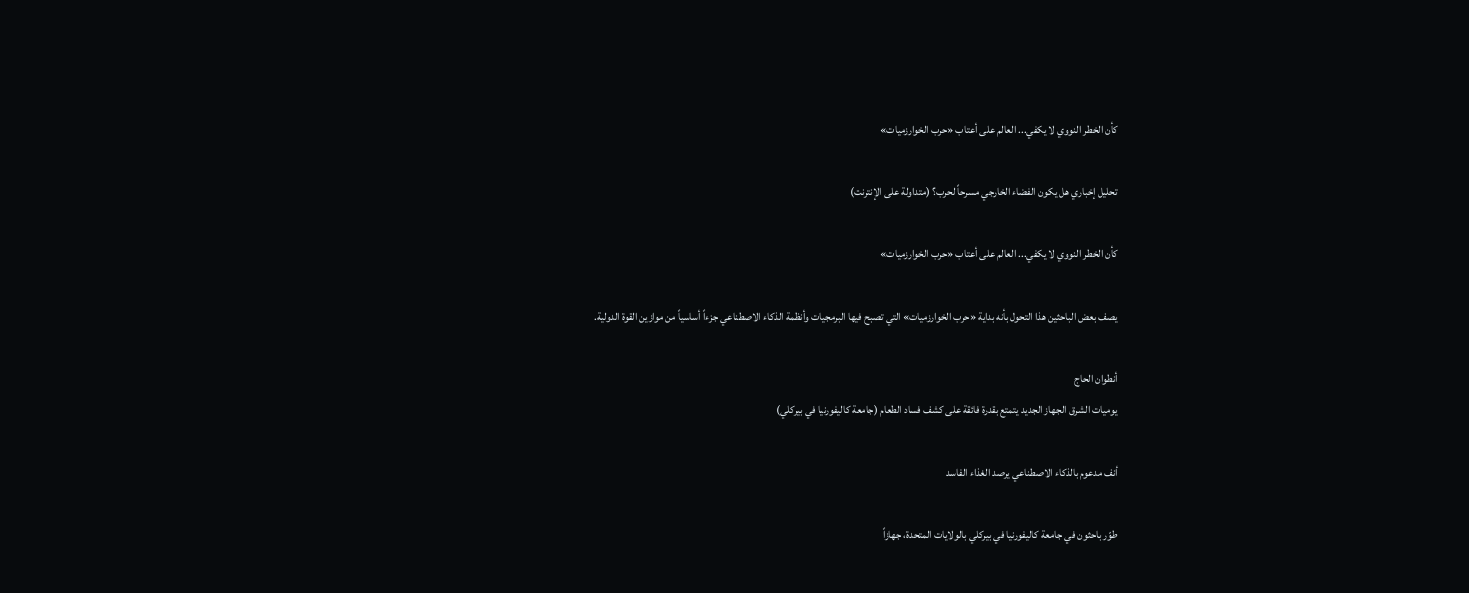كأن الخطر النووي لا يكفي... العالم على أعتاب «حرب الخوارزميات»

تحليل إخباري هل يكون الفضاء الخارجي مسرحاً لحرب؟ (متداولة على الإنترنت)

كأن الخطر النووي لا يكفي... العالم على أعتاب «حرب الخوارزميات»

يصف بعض الباحثين هذا التحول بأنه بداية «حرب الخوارزميات» التي تصبح فيها البرمجيات وأنظمة الذكاء الاصطناعي جزءاً أساسياً من موازين القوة الدولية.

أنطوان الحاج
يوميات الشرق الجهاز الجديد يتمتع بقدرة فائقة على كشف فساد الطعام (جامعة كاليفورنيا في بيركلي)

أنف مدعوم بالذكاء الاصطناعي يرصد الغذاء الفاسد

طوّر باحثون في جامعة كاليفورنيا في بيركلي بالولايات المتحدة، جهازاً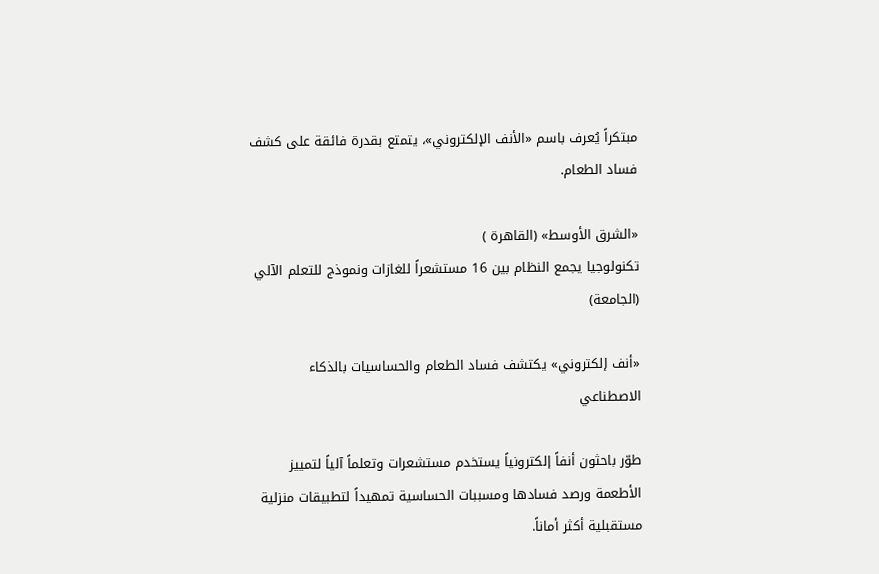مبتكراً يُعرف باسم «الأنف الإلكتروني»، يتمتع بقدرة فائقة على كشف فساد الطعام.

«الشرق الأوسط» (القاهرة )
تكنولوجيا يجمع النظام بين 16 مستشعراً للغازات ونموذج للتعلم الآلي (الجامعة)

«أنف إلكتروني» يكتشف فساد الطعام والحساسيات بالذكاء الاصطناعي

طوّر باحثون أنفاً إلكترونياً يستخدم مستشعرات وتعلماً آلياً لتمييز الأطعمة ورصد فسادها ومسببات الحساسية تمهيداً لتطبيقات منزلية مستقبلية أكثر أماناً.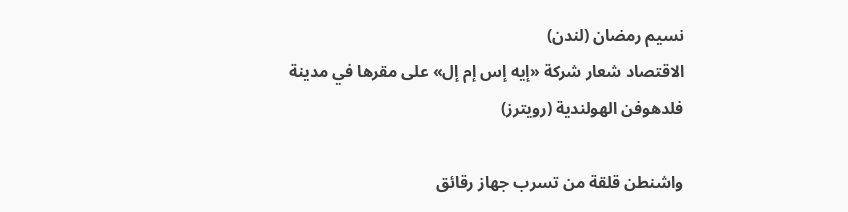نسيم رمضان (لندن)
الاقتصاد شعار شركة «إيه إس إم إل» على مقرها في مدينة فلدهوفن الهولندية (رويترز)

واشنطن قلقة من تسرب جهاز رقائق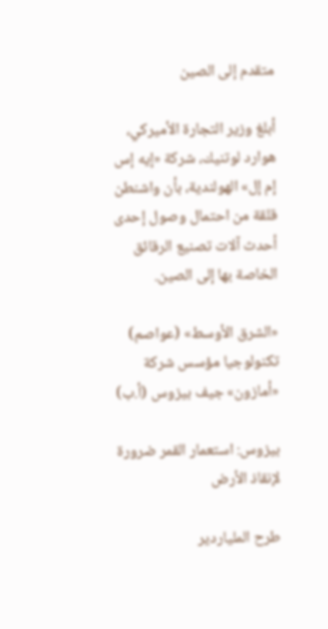متقدم إلى الصين

أبلغ وزير التجارة الأميركي، هوارد لوتنيك، شركة «إيه إس إم إل» الهولندية، بأن واشنطن قلقة من احتمال وصول إحدى أحدث آلات تصنيع الرقائق الخاصة بها إلى الصين.

«الشرق الأوسط» (عواصم)
تكنولوجيا مؤسس شركة «أمازون» جيف بيزوس (أ.ب)

بيزوس: استعمار القمر ضرورة لإنقاذ الأرض

طرح الملياردير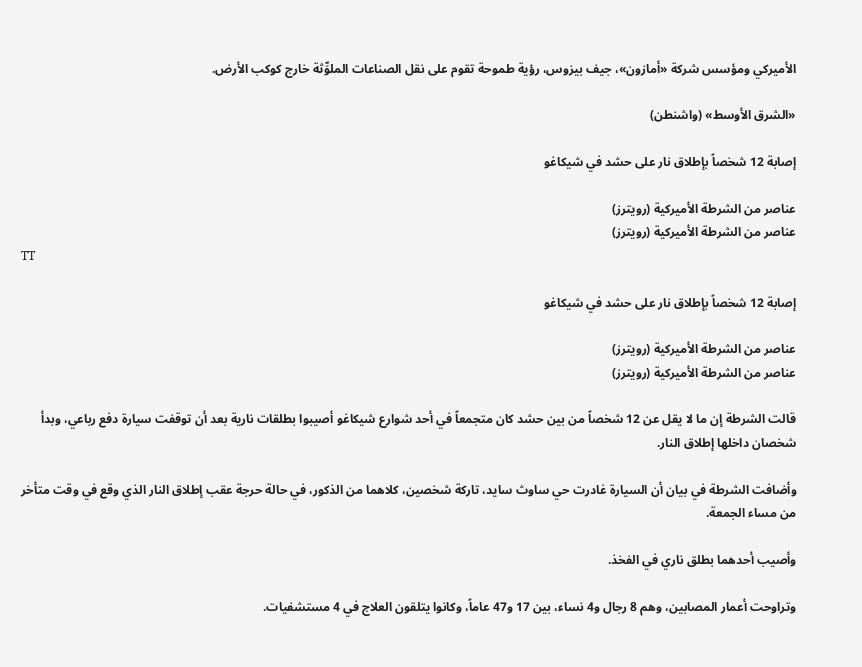الأميركي ومؤسس شركة «أمازون»، جيف بيزوس، رؤية طموحة تقوم على نقل الصناعات الملوِّثة خارج كوكب الأرض.

«الشرق الأوسط» (واشنطن)

إصابة 12 شخصاً بإطلاق نار على حشد في شيكاغو

عناصر من الشرطة الأميركية (رويترز)
عناصر من الشرطة الأميركية (رويترز)
TT

إصابة 12 شخصاً بإطلاق نار على حشد في شيكاغو

عناصر من الشرطة الأميركية (رويترز)
عناصر من الشرطة الأميركية (رويترز)

قالت الشرطة إن ما لا يقل عن 12 شخصاً من بين حشد كان متجمعاً في أحد شوارع شيكاغو أصيبوا بطلقات نارية بعد أن توقفت سيارة دفع رباعي، وبدأ شخصان داخلها إطلاق النار.

وأضافت الشرطة في بيان أن السيارة غادرت حي ساوث سايد، تاركة شخصين، كلاهما من الذكور، في حالة حرجة عقب إطلاق النار الذي وقع في وقت متأخر من مساء الجمعة.

وأصيب أحدهما بطلق ناري في الفخذ.

وتراوحت أعمار المصابين، وهم 8 رجال و4 نساء، بين 17 و47 عاماً، وكانوا يتلقون العلاج في 4 مستشفيات.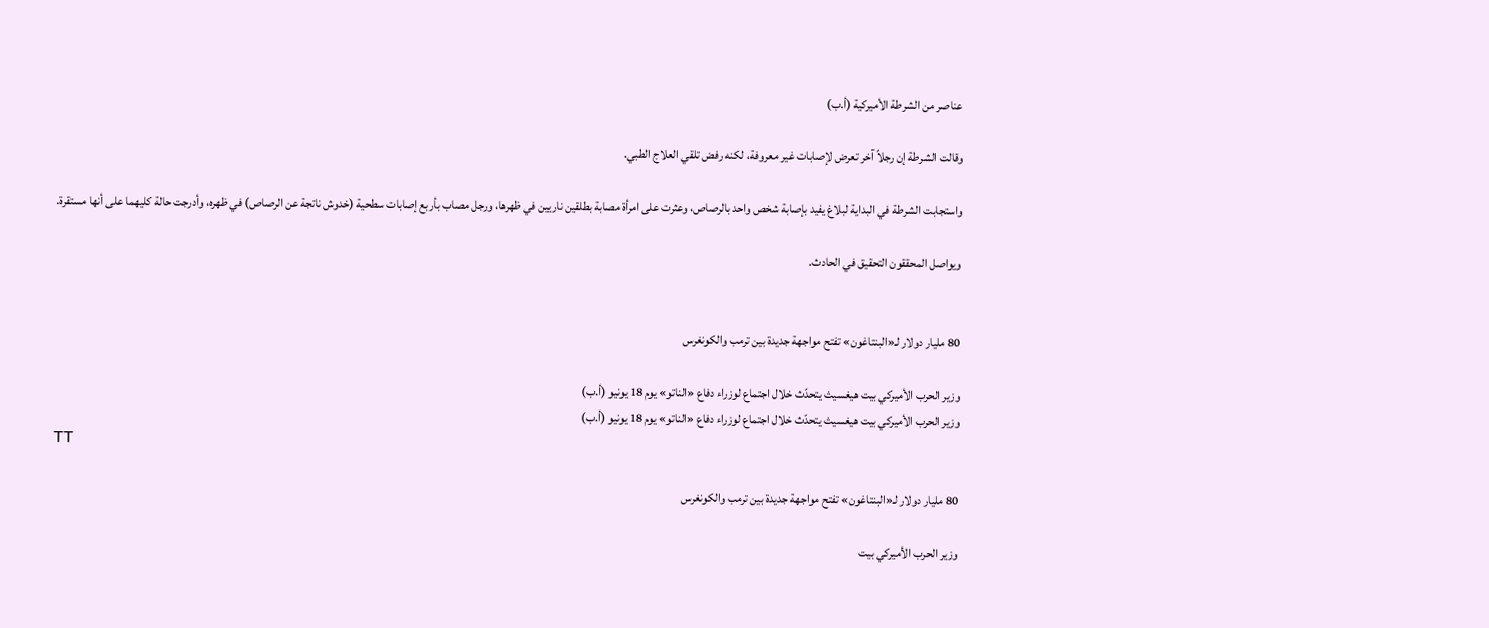عناصر من الشرطة الأميركية (أ.ب)

وقالت الشرطة إن رجلاً آخر تعرض لإصابات غير معروفة، لكنه رفض تلقي العلاج الطبي.

واستجابت الشرطة في البداية لبلاغ يفيد بإصابة شخص واحد بالرصاص، وعثرت على امرأة مصابة بطلقين ناريين في ظهرها، ورجل مصاب بأربع إصابات سطحية (خدوش ناتجة عن الرصاص) في ظهره، وأدرجت حالة كليهما على أنها مستقرة.

ويواصل المحققون التحقيق في الحادث.


80 مليار دولار لـ«البنتاغون» تفتح مواجهة جديدة بين ترمب والكونغرس

وزير الحرب الأميركي بيت هيغسيث يتحدّث خلال اجتماع لوزراء دفاع «الناتو» يوم 18 يونيو (أ.ب)
وزير الحرب الأميركي بيت هيغسيث يتحدّث خلال اجتماع لوزراء دفاع «الناتو» يوم 18 يونيو (أ.ب)
TT

80 مليار دولار لـ«البنتاغون» تفتح مواجهة جديدة بين ترمب والكونغرس

وزير الحرب الأميركي بيت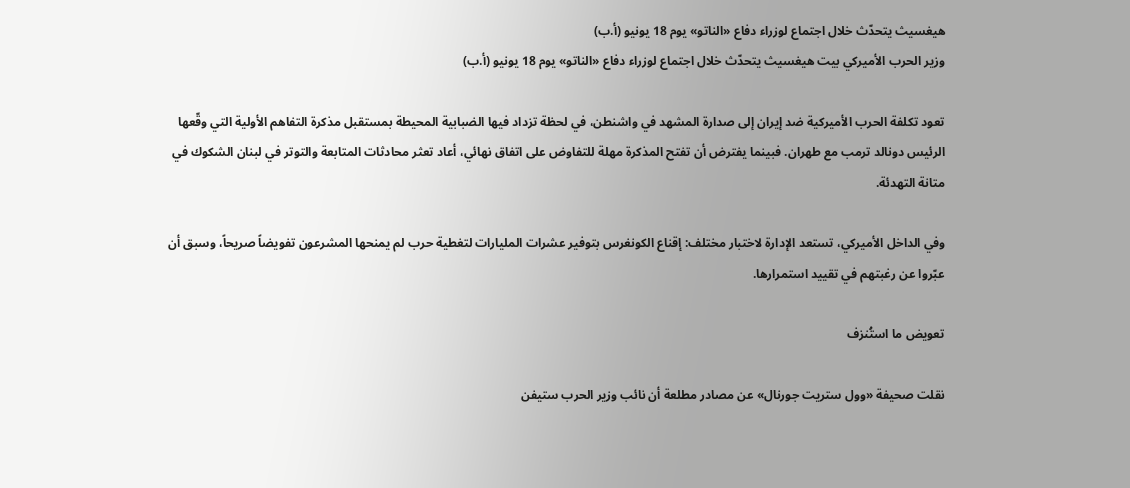هيغسيث يتحدّث خلال اجتماع لوزراء دفاع «الناتو» يوم 18 يونيو (أ.ب)
وزير الحرب الأميركي بيت هيغسيث يتحدّث خلال اجتماع لوزراء دفاع «الناتو» يوم 18 يونيو (أ.ب)

تعود تكلفة الحرب الأميركية ضد إيران إلى صدارة المشهد في واشنطن، في لحظة تزداد فيها الضبابية المحيطة بمستقبل مذكرة التفاهم الأولية التي وقّعها الرئيس دونالد ترمب مع طهران. فبينما يفترض أن تفتح المذكرة مهلة للتفاوض على اتفاق نهائي، أعاد تعثر محادثات المتابعة والتوتر في لبنان الشكوك في متانة التهدئة.

وفي الداخل الأميركي، تستعد الإدارة لاختبار مختلف: إقناع الكونغرس بتوفير عشرات المليارات لتغطية حرب لم يمنحها المشرعون تفويضاً صريحاً، وسبق أن عبّروا عن رغبتهم في تقييد استمرارها.

تعويض ما استُنزف

نقلت صحيفة «وول ستريت جورنال» عن مصادر مطلعة أن نائب وزير الحرب ستيفن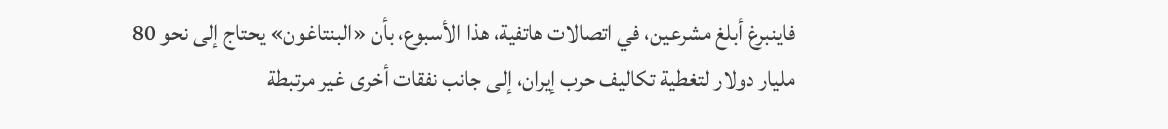فاينبرغ أبلغ مشرعين، في اتصالات هاتفية، هذا الأسبوع، بأن «البنتاغون» يحتاج إلى نحو 80 مليار دولار لتغطية تكاليف حرب إيران، إلى جانب نفقات أخرى غير مرتبطة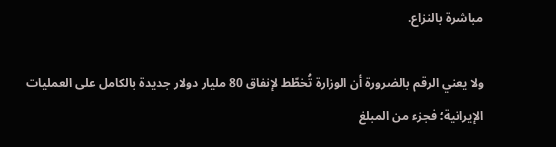مباشرة بالنزاع.

ولا يعني الرقم بالضرورة أن الوزارة تُخطّط لإنفاق 80 مليار دولار جديدة بالكامل على العمليات الإيرانية؛ فجزء من المبلغ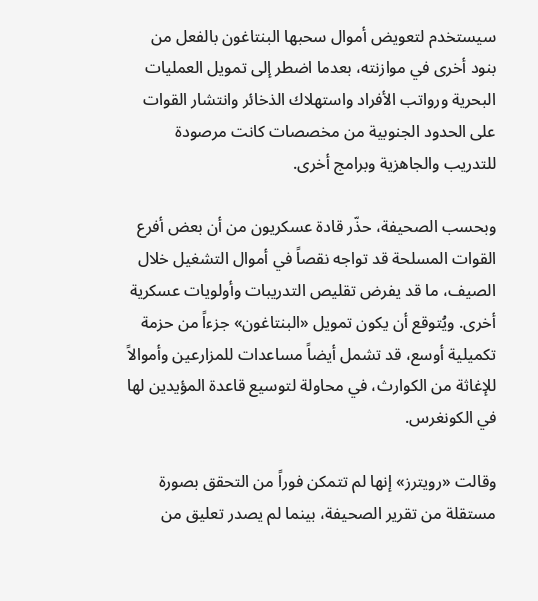سيستخدم لتعويض أموال سحبها البنتاغون بالفعل من بنود أخرى في موازنته، بعدما اضطر إلى تمويل العمليات البحرية ورواتب الأفراد واستهلاك الذخائر وانتشار القوات على الحدود الجنوبية من مخصصات كانت مرصودة للتدريب والجاهزية وبرامج أخرى.

وبحسب الصحيفة، حذّر قادة عسكريون من أن بعض أفرع القوات المسلحة قد تواجه نقصاً في أموال التشغيل خلال الصيف، ما قد يفرض تقليص التدريبات وأولويات عسكرية أخرى. ويُتوقع أن يكون تمويل «البنتاغون» جزءاً من حزمة تكميلية أوسع، قد تشمل أيضاً مساعدات للمزارعين وأموالاً للإغاثة من الكوارث، في محاولة لتوسيع قاعدة المؤيدين لها في الكونغرس.

وقالت «رويترز» إنها لم تتمكن فوراً من التحقق بصورة مستقلة من تقرير الصحيفة، بينما لم يصدر تعليق من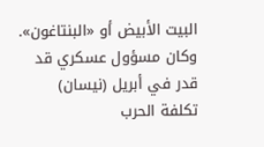البيت الأبيض أو «البنتاغون». وكان مسؤول عسكري قد قدر في أبريل (نيسان) تكلفة الحرب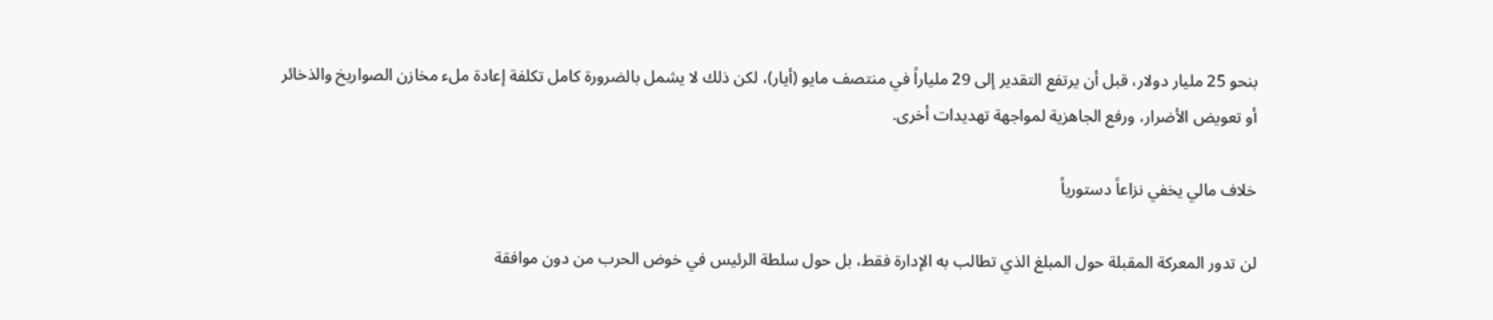بنحو 25 مليار دولار، قبل أن يرتفع التقدير إلى 29 ملياراً في منتصف مايو (أيار)، لكن ذلك لا يشمل بالضرورة كامل تكلفة إعادة ملء مخازن الصواريخ والذخائر أو تعويض الأضرار، ورفع الجاهزية لمواجهة تهديدات أخرى.

خلاف مالي يخفي نزاعاً دستورياً

لن تدور المعركة المقبلة حول المبلغ الذي تطالب به الإدارة فقط، بل حول سلطة الرئيس في خوض الحرب من دون موافقة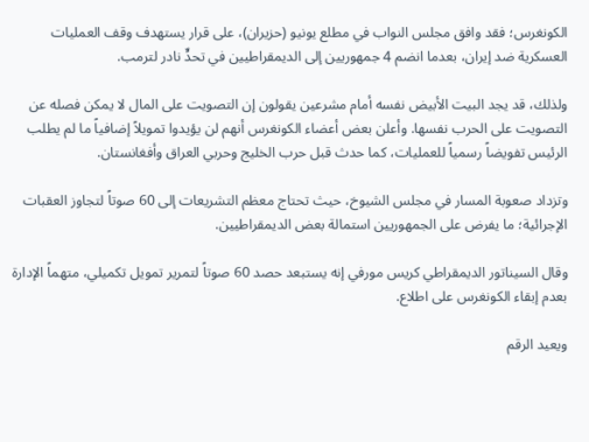الكونغرس؛ فقد وافق مجلس النواب في مطلع يونيو (حزيران)، على قرار يستهدف وقف العمليات العسكرية ضد إيران، بعدما انضم 4 جمهوريين إلى الديمقراطيين في تحدٍّ نادر لترمب.

ولذلك، قد يجد البيت الأبيض نفسه أمام مشرعين يقولون إن التصويت على المال لا يمكن فصله عن التصويت على الحرب نفسها. وأعلن بعض أعضاء الكونغرس أنهم لن يؤيدوا تمويلاً إضافياً ما لم يطلب الرئيس تفويضاً رسمياً للعمليات، كما حدث قبل حرب الخليج وحربي العراق وأفغانستان.

وتزداد صعوبة المسار في مجلس الشيوخ، حيث تحتاج معظم التشريعات إلى 60 صوتاً لتجاوز العقبات الإجرائية؛ ما يفرض على الجمهوريين استمالة بعض الديمقراطيين.

وقال السيناتور الديمقراطي كريس مورفي إنه يستبعد حصد 60 صوتاً لتمرير تمويل تكميلي، متهماً الإدارة بعدم إبقاء الكونغرس على اطلاع.

ويعيد الرقم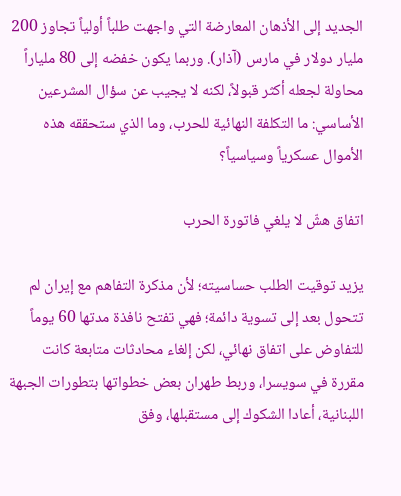الجديد إلى الأذهان المعارضة التي واجهت طلباً أولياً تجاوز 200 مليار دولار في مارس (آذار). وربما يكون خفضه إلى 80 ملياراً محاولة لجعله أكثر قبولاً، لكنه لا يجيب عن سؤال المشرعين الأساسي: ما التكلفة النهائية للحرب، وما الذي ستحققه هذه الأموال عسكرياً وسياسياً؟

اتفاق هشّ لا يلغي فاتورة الحرب

يزيد توقيت الطلب حساسيته؛ لأن مذكرة التفاهم مع إيران لم تتحول بعد إلى تسوية دائمة؛ فهي تفتح نافذة مدتها 60 يوماً للتفاوض على اتفاق نهائي، لكن إلغاء محادثات متابعة كانت مقررة في سويسرا، وربط طهران بعض خطواتها بتطورات الجبهة اللبنانية، أعادا الشكوك إلى مستقبلها، وفق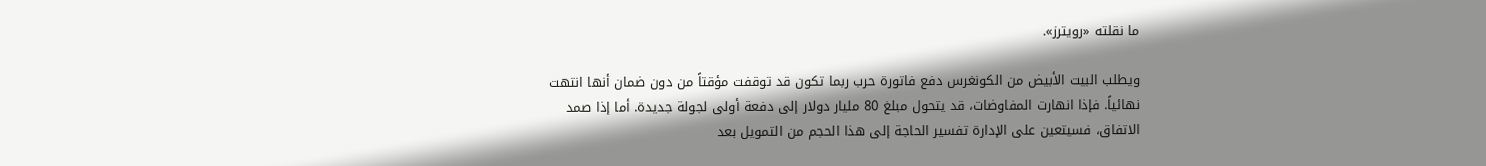ما نقلته «رويترز».

ويطلب البيت الأبيض من الكونغرس دفع فاتورة حرب ربما تكون قد توقفت مؤقتاً من دون ضمان أنها انتهت نهائياً. فإذا انهارت المفاوضات، قد يتحول مبلغ 80 مليار دولار إلى دفعة أولى لجولة جديدة. أما إذا صمد الاتفاق، فسيتعين على الإدارة تفسير الحاجة إلى هذا الحجم من التمويل بعد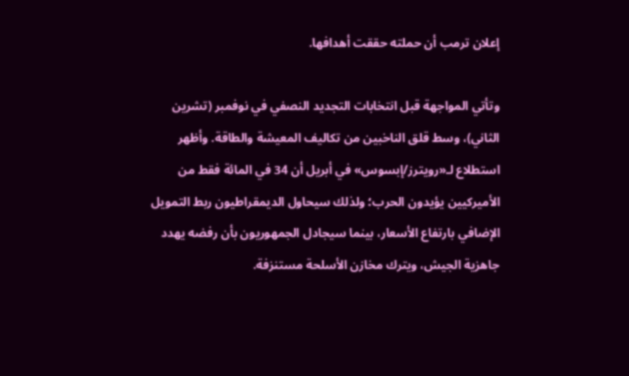إعلان ترمب أن حملته حققت أهدافها.

وتأتي المواجهة قبل انتخابات التجديد النصفي في نوفمبر (تشرين الثاني)، وسط قلق الناخبين من تكاليف المعيشة والطاقة. وأظهر استطلاع لـ«رويترز/إبسوس» في أبريل أن 34 في المائة فقط من الأميركيين يؤيدون الحرب؛ ولذلك سيحاول الديمقراطيون ربط التمويل الإضافي بارتفاع الأسعار، بينما سيجادل الجمهوريون بأن رفضه يهدد جاهزية الجيش، ويترك مخازن الأسلحة مستنزفة.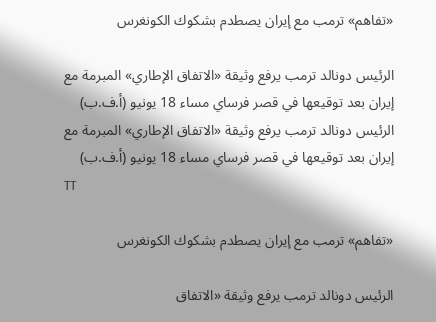«تفاهم» ترمب مع إيران يصطدم بشكوك الكونغرس

الرئيس دونالد ترمب يرفع وثيقة «الاتفاق الإطاري» المبرمة مع إيران بعد توقيعها في قصر فرساي مساء 18 يونيو (أ.ف.ب)
الرئيس دونالد ترمب يرفع وثيقة «الاتفاق الإطاري» المبرمة مع إيران بعد توقيعها في قصر فرساي مساء 18 يونيو (أ.ف.ب)
TT

«تفاهم» ترمب مع إيران يصطدم بشكوك الكونغرس

الرئيس دونالد ترمب يرفع وثيقة «الاتفاق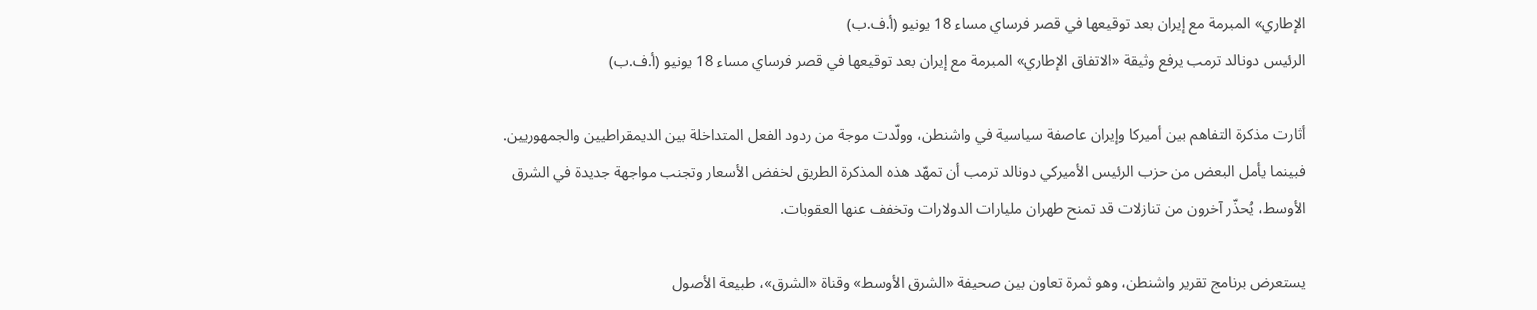الإطاري» المبرمة مع إيران بعد توقيعها في قصر فرساي مساء 18 يونيو (أ.ف.ب)
الرئيس دونالد ترمب يرفع وثيقة «الاتفاق الإطاري» المبرمة مع إيران بعد توقيعها في قصر فرساي مساء 18 يونيو (أ.ف.ب)

أثارت مذكرة التفاهم بين أميركا وإيران عاصفة سياسية في واشنطن، وولّدت موجة من ردود الفعل المتداخلة بين الديمقراطيين والجمهوريين. فبينما يأمل البعض من حزب الرئيس الأميركي دونالد ترمب أن تمهّد هذه المذكرة الطريق لخفض الأسعار وتجنب مواجهة جديدة في الشرق الأوسط، يُحذّر آخرون من تنازلات قد تمنح طهران مليارات الدولارات وتخفف عنها العقوبات.

يستعرض برنامج تقرير واشنطن، وهو ثمرة تعاون بين صحيفة «الشرق الأوسط» وقناة «الشرق»، طبيعة الأصول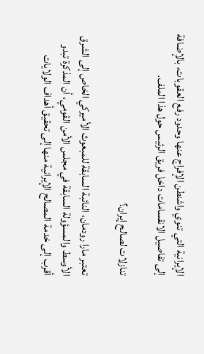الإيرانية التي تنوي واشنطن الإفراج عنها وحدود رفع العقوبات، بالإضافة إلى تفاصيل الانقسامات داخل فريق الرئيس حول هذا الملف.

تنازلات لصالح إيران؟

تعتبر مارا رودمان، النائبة السابقة للمبعوث الأميركي الخاص إلى الشرق الأوسط والمسؤولة السابقة في مجلس الأمن القومي، أن المذكرة تبدو أقرب إلى خدمة المصالح الإيرانية منها إلى تحقيق أهداف الولايات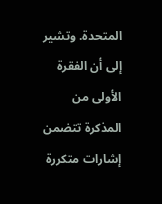المتحدة. وتشير إلى أن الفقرة الأولى من المذكرة تتضمن إشارات متكررة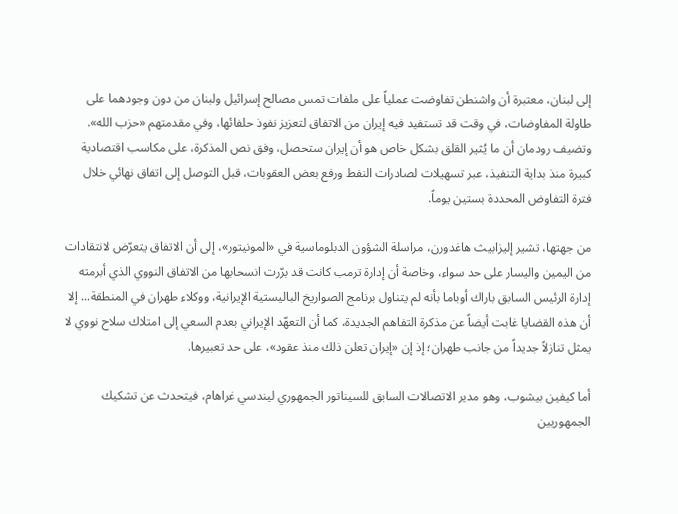إلى لبنان، معتبرة أن واشنطن تفاوضت عملياً على ملفات تمس مصالح إسرائيل ولبنان من دون وجودهما على طاولة المفاوضات، في وقت قد تستفيد فيه إيران من الاتفاق لتعزيز نفوذ حلفائها، وفي مقدمتهم «حزب الله». وتضيف رودمان أن ما يُثير القلق بشكل خاص هو أن إيران ستحصل، وفق نص المذكرة، على مكاسب اقتصادية كبيرة منذ بداية التنفيذ، عبر تسهيلات لصادرات النفط ورفع بعض العقوبات، قبل التوصل إلى اتفاق نهائي خلال فترة التفاوض المحددة بستين يوماً.

من جهتها، تشير إليزابيث هاغدورن، مراسلة الشؤون الدبلوماسية في «المونيتور»، إلى أن الاتفاق يتعرّض لانتقادات من اليمين واليسار على حد سواء، وخاصة أن إدارة ترمب كانت قد برّرت انسحابها من الاتفاق النووي الذي أبرمته إدارة الرئيس السابق باراك أوباما بأنه لم يتناول برنامج الصواريخ الباليستية الإيرانية، ووكلاء طهران في المنطقة... إلا أن هذه القضايا غابت أيضاً عن مذكرة التفاهم الجديدة، كما أن التعهّد الإيراني بعدم السعي إلى امتلاك سلاح نووي لا يمثل تنازلاً جديداً من جانب طهران؛ إذ إن «إيران تعلن ذلك منذ عقود»، على حد تعبيرها.

أما كيفين بيشوب، وهو مدير الاتصالات السابق للسيناتور الجمهوري ليندسي غراهام، فيتحدث عن تشكيك الجمهوريين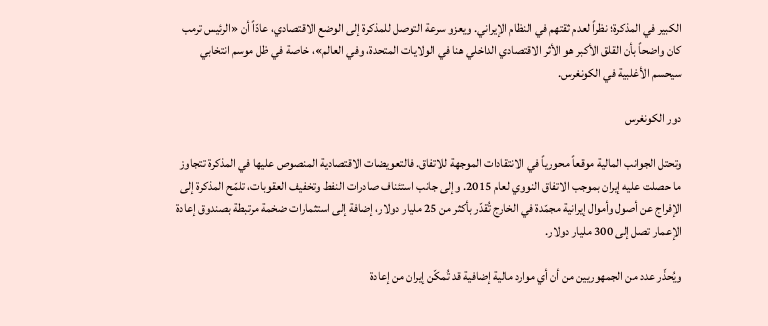الكبير في المذكرة؛ نظراً لعدم ثقتهم في النظام الإيراني. ويعزو سرعة التوصل للمذكرة إلى الوضع الاقتصادي، عادّاً أن «الرئيس ترمب كان واضحاً بأن القلق الأكبر هو الأثر الاقتصادي الداخلي هنا في الولايات المتحدة، وفي العالم»، خاصة في ظل موسم انتخابي سيحسم الأغلبية في الكونغرس.

دور الكونغرس

وتحتل الجوانب المالية موقعاً محورياً في الانتقادات الموجهة للاتفاق. فالتعويضات الاقتصادية المنصوص عليها في المذكرة تتجاوز ما حصلت عليه إيران بموجب الاتفاق النووي لعام 2015. وإلى جانب استئناف صادرات النفط وتخفيف العقوبات، تلمّح المذكرة إلى الإفراج عن أصول وأموال إيرانية مجمّدة في الخارج تُقدّر بأكثر من 25 مليار دولار، إضافة إلى استثمارات ضخمة مرتبطة بصندوق إعادة الإعمار تصل إلى 300 مليار دولار.

ويُحذّر عدد من الجمهوريين من أن أي موارد مالية إضافية قد تُمكّن إيران من إعادة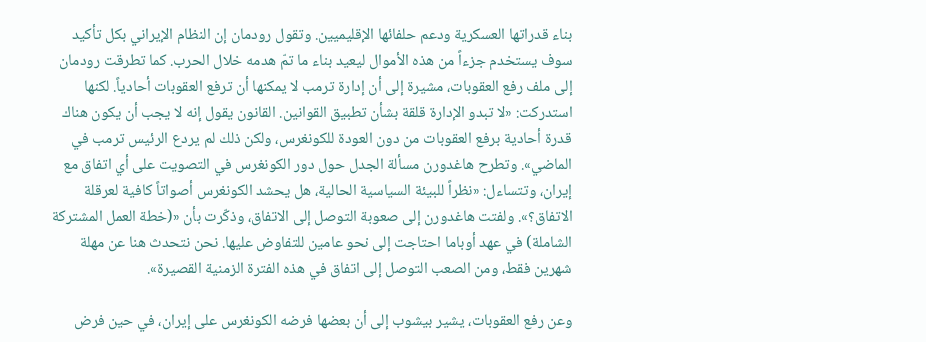بناء قدراتها العسكرية ودعم حلفائها الإقليميين. وتقول رودمان إن النظام الإيراني بكل تأكيد سوف يستخدم جزءاً من هذه الأموال ليعيد بناء ما تمّ هدمه خلال الحرب. كما تطرقت رودمان إلى ملف رفع العقوبات، مشيرة إلى أن إدارة ترمب لا يمكنها أن ترفع العقوبات أحادياً. لكنها استدركت: «لا تبدو الإدارة قلقة بشأن تطبيق القوانين. القانون يقول إنه لا يجب أن يكون هناك قدرة أحادية برفع العقوبات من دون العودة للكونغرس، ولكن ذلك لم يردع الرئيس ترمب في الماضي». وتطرح هاغدورن مسألة الجدل حول دور الكونغرس في التصويت على أي اتفاق مع إيران، وتتساءل: «نظراً للبيئة السياسية الحالية، هل يحشد الكونغرس أصواتاً كافية لعرقلة الاتفاق؟». ولفتت هاغدورن إلى صعوبة التوصل إلى الاتفاق، وذكّرت بأن «(خطة العمل المشتركة الشاملة) في عهد أوباما احتاجت إلى نحو عامين للتفاوض عليها. نحن نتحدث هنا عن مهلة شهرين فقط، ومن الصعب التوصل إلى اتفاق في هذه الفترة الزمنية القصيرة».

وعن رفع العقوبات، يشير بيشوب إلى أن بعضها فرضه الكونغرس على إيران، في حين فرض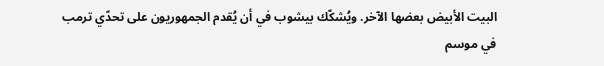البيت الأبيض بعضها الآخر. ويُشكّك بيشوب في أن يُقدم الجمهوريون على تحدّي ترمب في موسم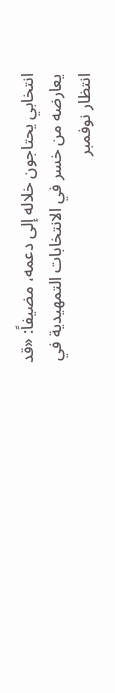انتخابي يحتاجون خلاله إلى دعمه، مضيفاً: «قد يعارضه من خسر في الانتخابات التمهيدية في انتظار نوفمبر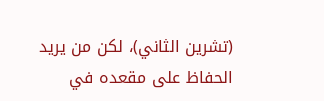(تشرين الثاني)، لكن من يريد الحفاظ على مقعده في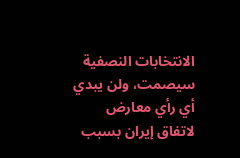الانتخابات النصفية سيصمت، ولن يبدي أي رأي معارض لاتفاق إيران بسبب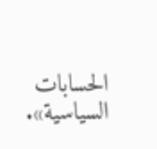الحسابات السياسية».